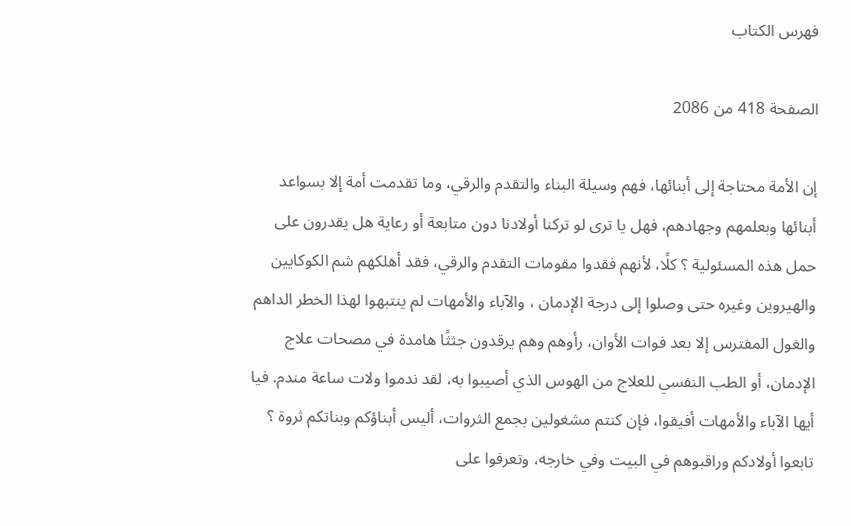فهرس الكتاب

الصفحة 418 من 2086

إن الأمة محتاجة إلى أبنائها، فهم وسيلة البناء والتقدم والرقي، وما تقدمت أمة إلا بسواعد أبنائها وبعلمهم وجهادهم، فهل يا ترى لو تركنا أولادنا دون متابعة أو رعاية هل يقدرون على حمل هذه المسئولية ؟ كلًا، لأنهم فقدوا مقومات التقدم والرقي، فقد أهلكهم شم الكوكايين والهيروين وغيره حتى وصلوا إلى درجة الإدمان ، والآباء والأمهات لم ينتبهوا لهذا الخطر الداهم والغول المفترس إلا بعد فوات الأوان، رأوهم وهم يرقدون جثثًا هامدة في مصحات علاج الإدمان، أو الطب النفسي للعلاج من الهوس الذي أصيبوا به، لقد ندموا ولات ساعة مندم. فيا أيها الآباء والأمهات أفيقوا، فإن كنتم مشغولين بجمع الثروات، أليس أبناؤكم وبناتكم ثروة ؟ تابعوا أولادكم وراقبوهم في البيت وفي خارجه، وتعرفوا على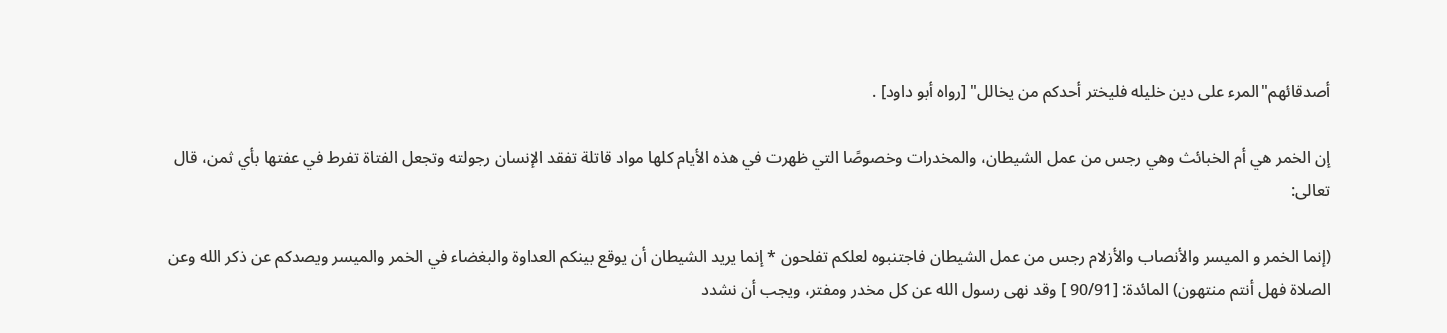أصدقائهم"المرء على دين خليله فليختر أحدكم من يخالل" [رواه أبو داود] .

إن الخمر هي أم الخبائث وهي رجس من عمل الشيطان، والمخدرات وخصوصًا التي ظهرت في هذه الأيام كلها مواد قاتلة تفقد الإنسان رجولته وتجعل الفتاة تفرط في عفتها بأي ثمن، قال تعالى:

(إنما الخمر و الميسر والأنصاب والأزلام رجس من عمل الشيطان فاجتنبوه لعلكم تفلحون * إنما يريد الشيطان أن يوقع بينكم العداوة والبغضاء في الخمر والميسر ويصدكم عن ذكر الله وعن الصلاة فهل أنتم منتهون) المائدة: [90/91 ] وقد نهى رسول الله عن كل مخدر ومفتر، ويجب أن نشدد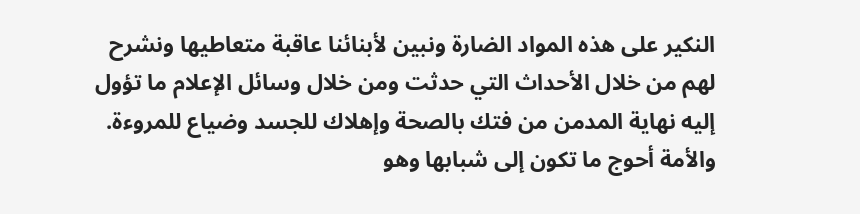النكير على هذه المواد الضارة ونبين لأبنائنا عاقبة متعاطيها ونشرح لهم من خلال الأحداث التي حدثت ومن خلال وسائل الإعلام ما تؤول إليه نهاية المدمن من فتك بالصحة وإهلاك للجسد وضياع للمروءة. والأمة أحوج ما تكون إلى شبابها وهو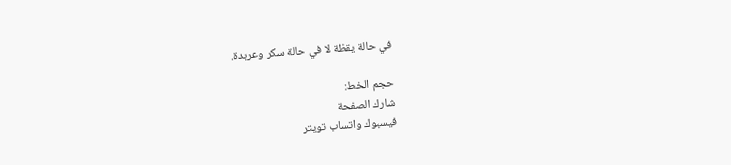في حالة يقظة لا في حالة سكر وعربدة.

حجم الخط:
شارك الصفحة
فيسبوك واتساب تويتر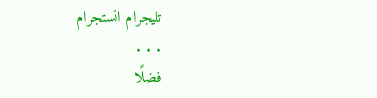تليجرام انستجرام
. . .
فضلًا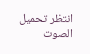انتظر تحميل الصوت